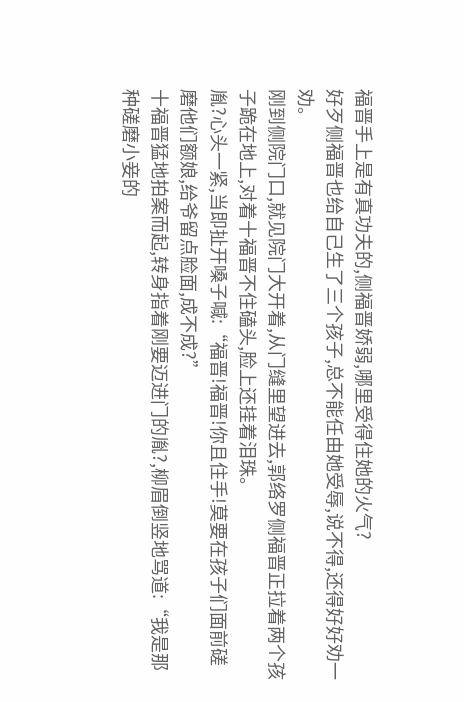福晋手上是有真功夫的,侧福晋娇弱,哪里受得住她的火气?
好歹侧福晋也给自己生了三个孩子,总不能任由她受辱,说不得,还得好好劝一劝。
刚到侧院门口,就见院门大开着,从门缝里望进去,郭络罗侧福晋正拉着两个孩子跪在地上,对着十福晋不住磕头,脸上还挂着泪珠。
胤?心头一紧,当即扯开嗓子喊:“福晋!福晋!你且住手!莫要在孩子们面前磋磨他们额娘,给爷留点脸面,成不成?”
十福晋猛地拍案而起,转身指着刚要迈进门的胤?,柳眉倒竖地骂道:“我是那种磋磨小妾的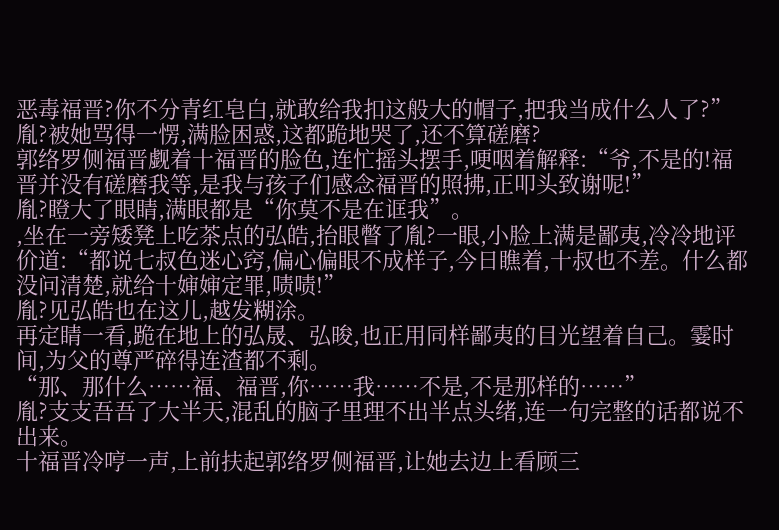恶毒福晋?你不分青红皂白,就敢给我扣这般大的帽子,把我当成什么人了?”
胤?被她骂得一愣,满脸困惑,这都跪地哭了,还不算磋磨?
郭络罗侧福晋觑着十福晋的脸色,连忙摇头摆手,哽咽着解释:“爷,不是的!福晋并没有磋磨我等,是我与孩子们感念福晋的照拂,正叩头致谢呢!”
胤?瞪大了眼睛,满眼都是“你莫不是在诓我”。
,坐在一旁矮凳上吃茶点的弘皓,抬眼瞥了胤?一眼,小脸上满是鄙夷,冷冷地评价道:“都说七叔色迷心窍,偏心偏眼不成样子,今日瞧着,十叔也不差。什么都没问清楚,就给十婶婶定罪,啧啧!”
胤?见弘皓也在这儿,越发糊涂。
再定睛一看,跪在地上的弘晟、弘晙,也正用同样鄙夷的目光望着自己。霎时间,为父的尊严碎得连渣都不剩。
“那、那什么……福、福晋,你……我……不是,不是那样的……”
胤?支支吾吾了大半天,混乱的脑子里理不出半点头绪,连一句完整的话都说不出来。
十福晋冷哼一声,上前扶起郭络罗侧福晋,让她去边上看顾三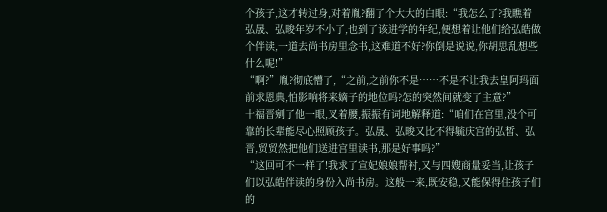个孩子,这才转过身,对着胤?翻了个大大的白眼:“我怎么了?我瞧着弘晟、弘晙年岁不小了,也到了该进学的年纪,便想着让他们给弘皓做个伴读,一道去尚书房里念书,这难道不好?你倒是说说,你胡思乱想些什么呢!”
“啊?”胤?彻底懵了,“之前,之前你不是……不是不让我去皇阿玛面前求恩典,怕影响将来嫡子的地位吗?怎的突然间就变了主意?”
十福晋剜了他一眼,叉着腰,振振有词地解释道:“咱们在宫里,没个可靠的长辈能尽心照顾孩子。弘晟、弘晙又比不得毓庆宫的弘皙、弘晋,贸贸然把他们送进宫里读书,那是好事吗?”
“这回可不一样了!我求了宣妃娘娘帮衬,又与四嫂商量妥当,让孩子们以弘皓伴读的身份入尚书房。这般一来,既安稳,又能保得住孩子们的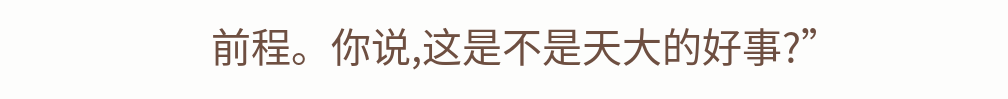前程。你说,这是不是天大的好事?”